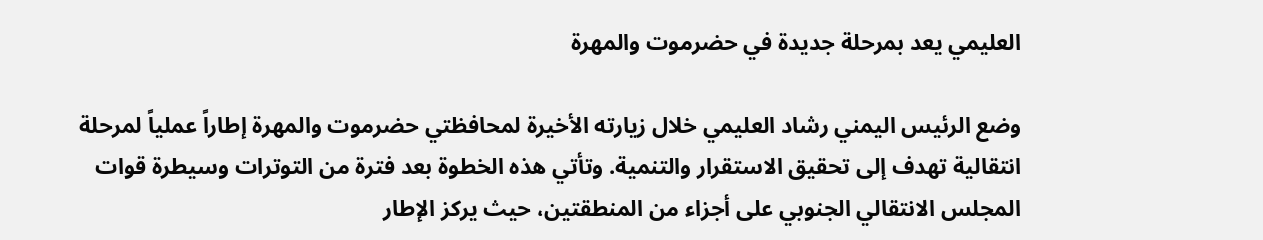العليمي يعد بمرحلة جديدة في حضرموت والمهرة

وضع الرئيس اليمني رشاد العليمي خلال زيارته الأخيرة لمحافظتي حضرموت والمهرة إطاراً عملياً لمرحلة انتقالية تهدف إلى تحقيق الاستقرار والتنمية. وتأتي هذه الخطوة بعد فترة من التوترات وسيطرة قوات المجلس الانتقالي الجنوبي على أجزاء من المنطقتين، حيث يركز الإطار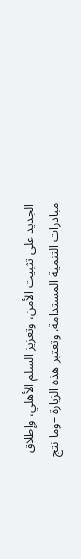الجديد على تثبيت الأمن، وتعزيز السلم الأهلي، وإطلاق مبادرات التنمية المستدامة. وتعتبر هذه الزيارة –وما نتج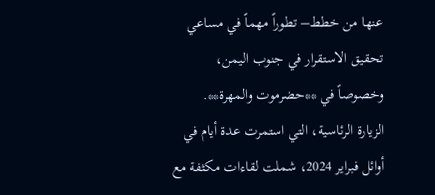عنها من خطط– تطوراً مهماً في مساعي تحقيق الاستقرار في جنوب اليمن، وخصوصاً في **حضرموت والمهرة**.
الزيارة الرئاسية، التي استمرت عدة أيام في أوائل فبراير 2024، شملت لقاءات مكثفة مع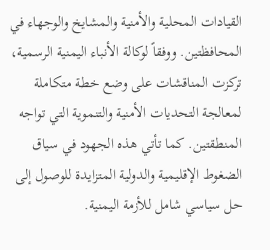القيادات المحلية والأمنية والمشايخ والوجهاء في المحافظتين. ووفقاً لوكالة الأنباء اليمنية الرسمية، تركزت المناقشات على وضع خطة متكاملة لمعالجة التحديات الأمنية والتنموية التي تواجه المنطقتين. كما تأتي هذه الجهود في سياق الضغوط الإقليمية والدولية المتزايدة للوصول إلى حل سياسي شامل للأزمة اليمنية.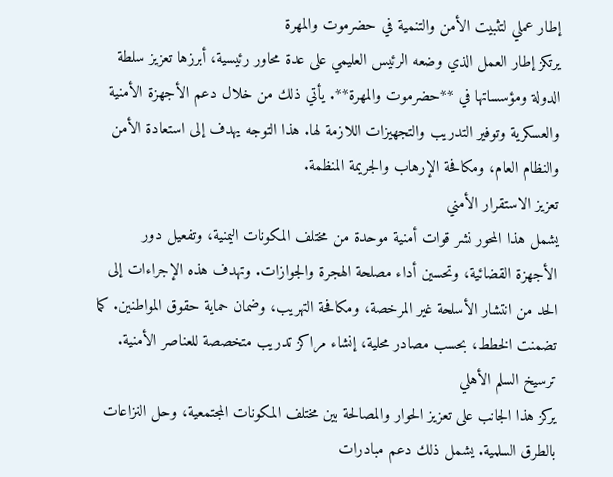إطار عملي لتثبيت الأمن والتنمية في حضرموت والمهرة
يرتكز إطار العمل الذي وضعه الرئيس العليمي على عدة محاور رئيسية، أبرزها تعزيز سلطة الدولة ومؤسساتها في **حضرموت والمهرة**. يأتي ذلك من خلال دعم الأجهزة الأمنية والعسكرية وتوفير التدريب والتجهيزات اللازمة لها. هذا التوجه يهدف إلى استعادة الأمن والنظام العام، ومكافحة الإرهاب والجريمة المنظمة.
تعزيز الاستقرار الأمني
يشمل هذا المحور نشر قوات أمنية موحدة من مختلف المكونات اليمنية، وتفعيل دور الأجهزة القضائية، وتحسين أداء مصلحة الهجرة والجوازات. وتهدف هذه الإجراءات إلى الحد من انتشار الأسلحة غير المرخصة، ومكافحة التهريب، وضمان حماية حقوق المواطنين. كما تضمنت الخطط، بحسب مصادر محلية، إنشاء مراكز تدريب متخصصة للعناصر الأمنية.
ترسيخ السلم الأهلي
يركز هذا الجانب على تعزيز الحوار والمصالحة بين مختلف المكونات المجتمعية، وحل النزاعات بالطرق السلمية. يشمل ذلك دعم مبادرات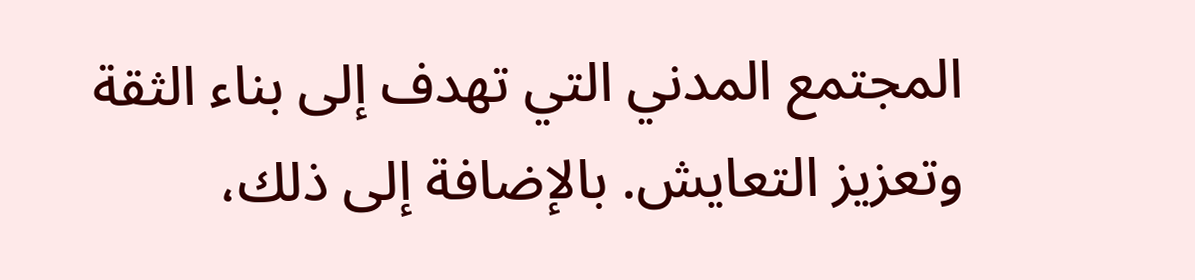المجتمع المدني التي تهدف إلى بناء الثقة وتعزيز التعايش. بالإضافة إلى ذلك،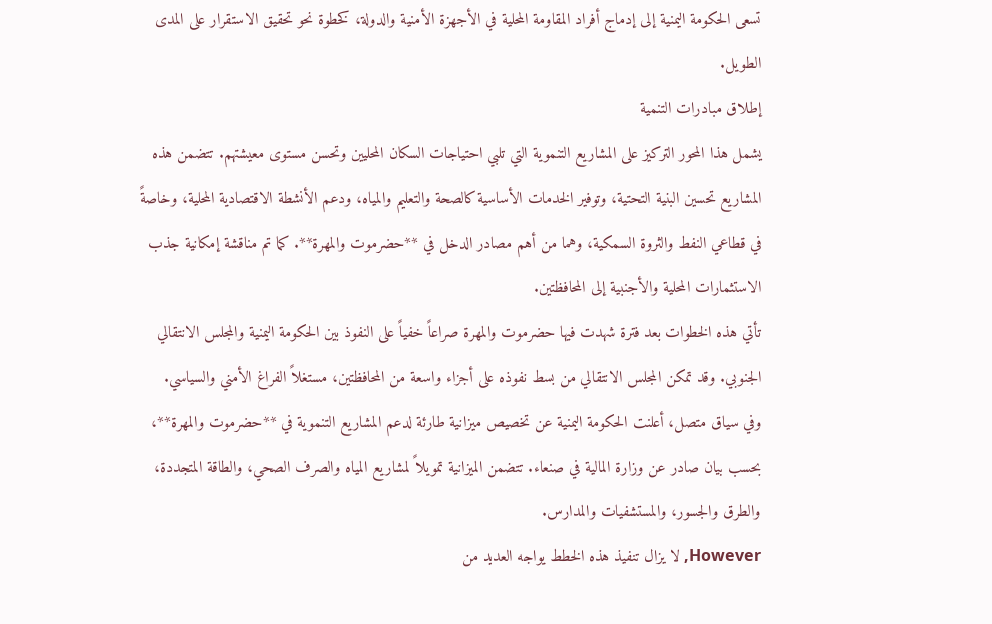تسعى الحكومة اليمنية إلى إدماج أفراد المقاومة المحلية في الأجهزة الأمنية والدولة، كخطوة نحو تحقيق الاستقرار على المدى الطويل.
إطلاق مبادرات التنمية
يشمل هذا المحور التركيز على المشاريع التنموية التي تلبي احتياجات السكان المحليين وتحسن مستوى معيشتهم. تتضمن هذه المشاريع تحسين البنية التحتية، وتوفير الخدمات الأساسية كالصحة والتعليم والمياه، ودعم الأنشطة الاقتصادية المحلية، وخاصةً في قطاعي النفط والثروة السمكية، وهما من أهم مصادر الدخل في **حضرموت والمهرة**. كما تم مناقشة إمكانية جذب الاستثمارات المحلية والأجنبية إلى المحافظتين.
تأتي هذه الخطوات بعد فترة شهدت فيها حضرموت والمهرة صراعاً خفياً على النفوذ بين الحكومة اليمنية والمجلس الانتقالي الجنوبي. وقد تمكن المجلس الانتقالي من بسط نفوذه على أجزاء واسعة من المحافظتين، مستغلاً الفراغ الأمني والسياسي.
وفي سياق متصل، أعلنت الحكومة اليمنية عن تخصيص ميزانية طارئة لدعم المشاريع التنموية في **حضرموت والمهرة**، بحسب بيان صادر عن وزارة المالية في صنعاء. تتضمن الميزانية تمويلاً لمشاريع المياه والصرف الصحي، والطاقة المتجددة، والطرق والجسور، والمستشفيات والمدارس.
However, لا يزال تنفيذ هذه الخطط يواجه العديد من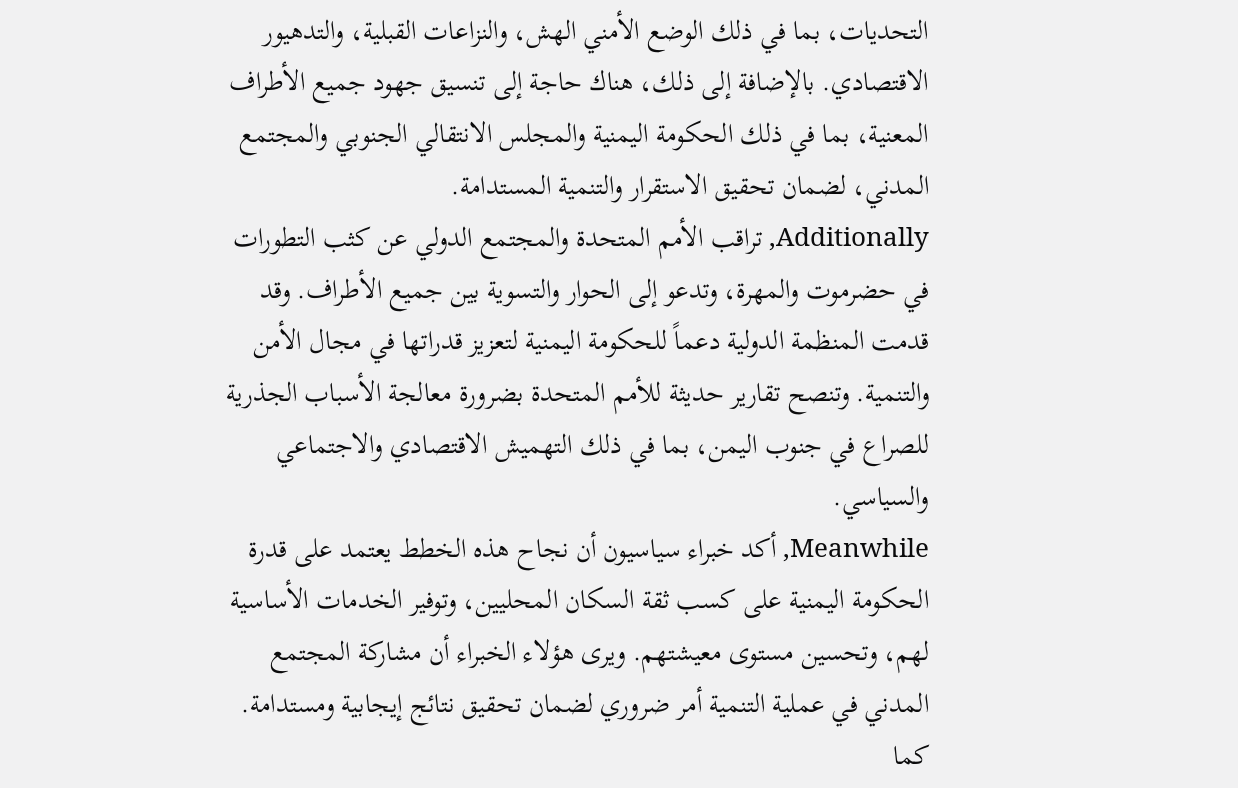التحديات، بما في ذلك الوضع الأمني الهش، والنزاعات القبلية، والتدهيور الاقتصادي. بالإضافة إلى ذلك، هناك حاجة إلى تنسيق جهود جميع الأطراف المعنية، بما في ذلك الحكومة اليمنية والمجلس الانتقالي الجنوبي والمجتمع المدني، لضمان تحقيق الاستقرار والتنمية المستدامة.
Additionally, تراقب الأمم المتحدة والمجتمع الدولي عن كثب التطورات في حضرموت والمهرة، وتدعو إلى الحوار والتسوية بين جميع الأطراف. وقد قدمت المنظمة الدولية دعماً للحكومة اليمنية لتعزيز قدراتها في مجال الأمن والتنمية. وتنصح تقارير حديثة للأمم المتحدة بضرورة معالجة الأسباب الجذرية للصراع في جنوب اليمن، بما في ذلك التهميش الاقتصادي والاجتماعي والسياسي.
Meanwhile, أكد خبراء سياسيون أن نجاح هذه الخطط يعتمد على قدرة الحكومة اليمنية على كسب ثقة السكان المحليين، وتوفير الخدمات الأساسية لهم، وتحسين مستوى معيشتهم. ويرى هؤلاء الخبراء أن مشاركة المجتمع المدني في عملية التنمية أمر ضروري لضمان تحقيق نتائج إيجابية ومستدامة. كما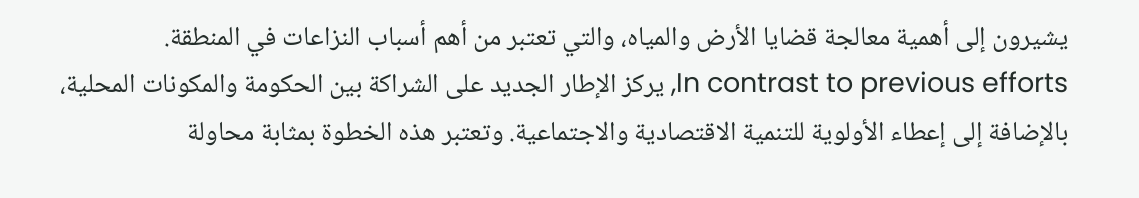يشيرون إلى أهمية معالجة قضايا الأرض والمياه، والتي تعتبر من أهم أسباب النزاعات في المنطقة.
In contrast to previous efforts, يركز الإطار الجديد على الشراكة بين الحكومة والمكونات المحلية، بالإضافة إلى إعطاء الأولوية للتنمية الاقتصادية والاجتماعية. وتعتبر هذه الخطوة بمثابة محاولة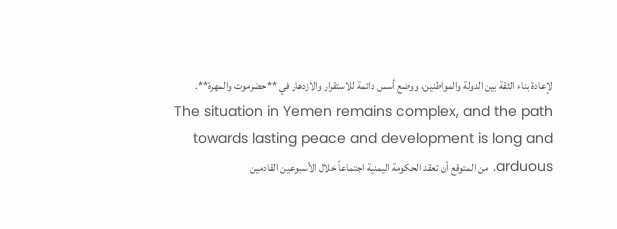لإعادة بناء الثقة بين الدولة والمواطنين، ووضع أسس دائمة للاستقرار والازدهار في **حضرموت والمهرة**.
The situation in Yemen remains complex, and the path towards lasting peace and development is long and arduous. من المتوقع أن تعقد الحكومة اليمنية اجتماعاً خلال الأسبوعين القادمين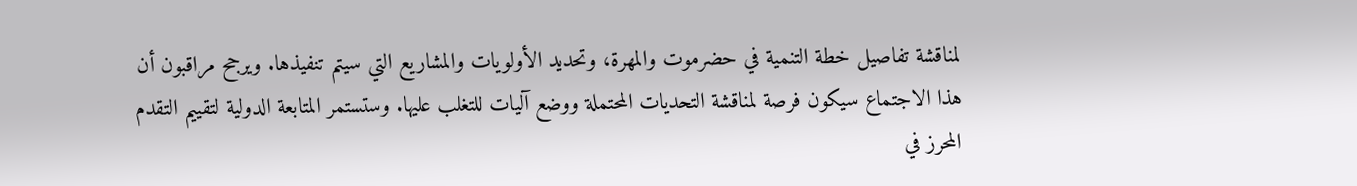لمناقشة تفاصيل خطة التنمية في حضرموت والمهرة، وتحديد الأولويات والمشاريع التي سيتم تنفيذها. ويرجح مراقبون أن هذا الاجتماع سيكون فرصة لمناقشة التحديات المحتملة ووضع آليات للتغلب عليها. وستستمر المتابعة الدولية لتقييم التقدم المحرز في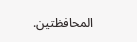المحافظتين.